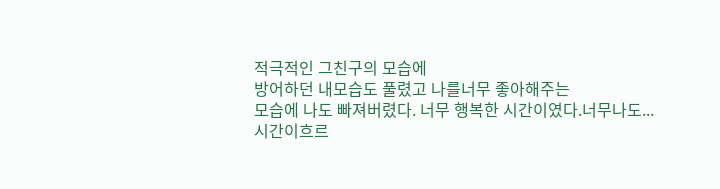적극적인 그친구의 모습에
방어하던 내모습도 풀렸고 나를너무 좋아해주는
모습에 나도 빠져버렸다. 너무 행복한 시간이였다.너무나도...
시간이흐르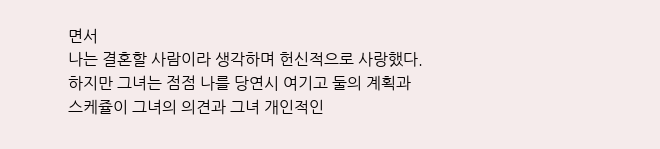면서
나는 결혼할 사람이라 생각하며 헌신적으로 사랑했다.
하지만 그녀는 점점 나를 당연시 여기고 둘의 계획과
스케쥴이 그녀의 의견과 그녀 개인적인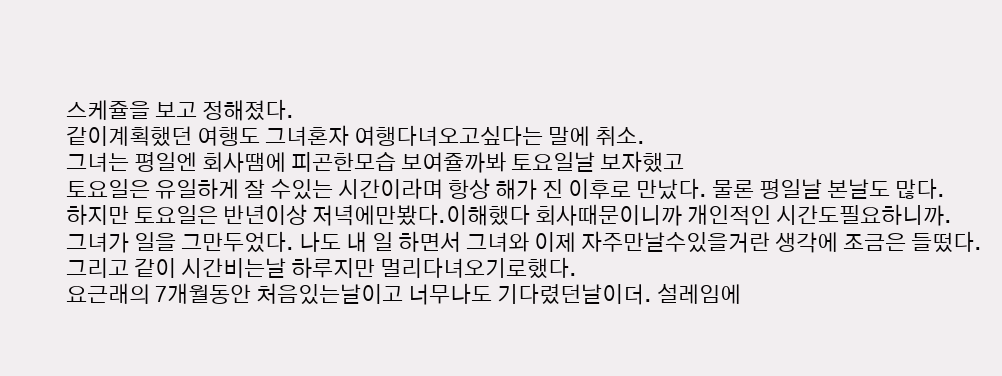스케쥴을 보고 정해졌다.
같이계획했던 여행도 그녀혼자 여행다녀오고싶다는 말에 취소.
그녀는 평일엔 회사땜에 피곤한모습 보여쥴까봐 토요일날 보자했고
토요일은 유일하게 잘 수있는 시간이라며 항상 해가 진 이후로 만났다. 물론 평일날 본날도 많다.
하지만 토요일은 반년이상 저녁에만봤다.이해했다 회사때문이니까 개인적인 시간도필요하니까.
그녀가 일을 그만두었다. 나도 내 일 하면서 그녀와 이제 자주만날수있을거란 생각에 조금은 들떴다.
그리고 같이 시간비는날 하루지만 멀리다녀오기로했다.
요근래의 7개월동안 처음있는날이고 너무나도 기다렸던날이더. 설레임에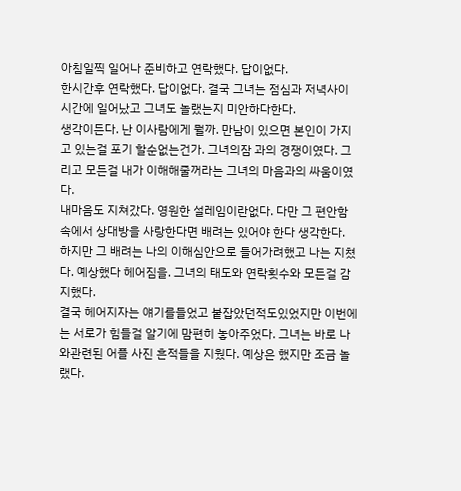아침일찍 일어나 준비하고 연락했다. 답이없다.
한시간후 연락했다. 답이없다. 결국 그녀는 점심과 저녁사이 시간에 일어났고 그녀도 놀랬는지 미안하다한다.
생각이든다. 난 이사람에게 뭘까. 만남이 있으면 본인이 가지고 있는걸 포기 할순없는건가. 그녀의잠 과의 경쟁이였다. 그리고 모든걸 내가 이해해줄꺼라는 그녀의 마음과의 싸움이였다.
내마음도 지쳐갔다. 영원한 설레임이란없다. 다만 그 편안함속에서 상대방을 사랑한다면 배려는 있어야 한다 생각한다.
하지만 그 배려는 나의 이해심안으로 들어가려했고 나는 지쳤다. 예상했다 헤어짐을. 그녀의 태도와 연락횟수와 모든걸 감지했다.
결국 헤어지자는 얘기를들었고 붙잡았던적도있었지만 이번에는 서로가 힘들걸 알기에 맘편히 놓아주었다. 그녀는 바로 나와관련된 어플 사진 흔적들을 지웠다. 예상은 했지만 조금 놀랬다.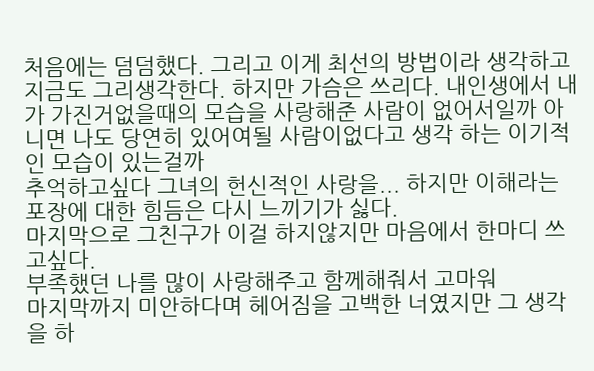처음에는 덤덤했다. 그리고 이게 최선의 방법이라 생각하고 지금도 그리생각한다. 하지만 가슴은 쓰리다. 내인생에서 내가 가진거없을때의 모습을 사랑해준 사람이 없어서일까 아니면 나도 당연히 있어여될 사람이없다고 생각 하는 이기적인 모습이 있는걸까
추억하고싶다 그녀의 헌신적인 사랑을... 하지만 이해라는 포장에 대한 힘듬은 다시 느끼기가 싫다.
마지막으로 그친구가 이걸 하지않지만 마음에서 한마디 쓰고싶다.
부족했던 나를 많이 사랑해주고 함께해줘서 고마워
마지막까지 미안하다며 헤어짐을 고백한 너였지만 그 생각을 하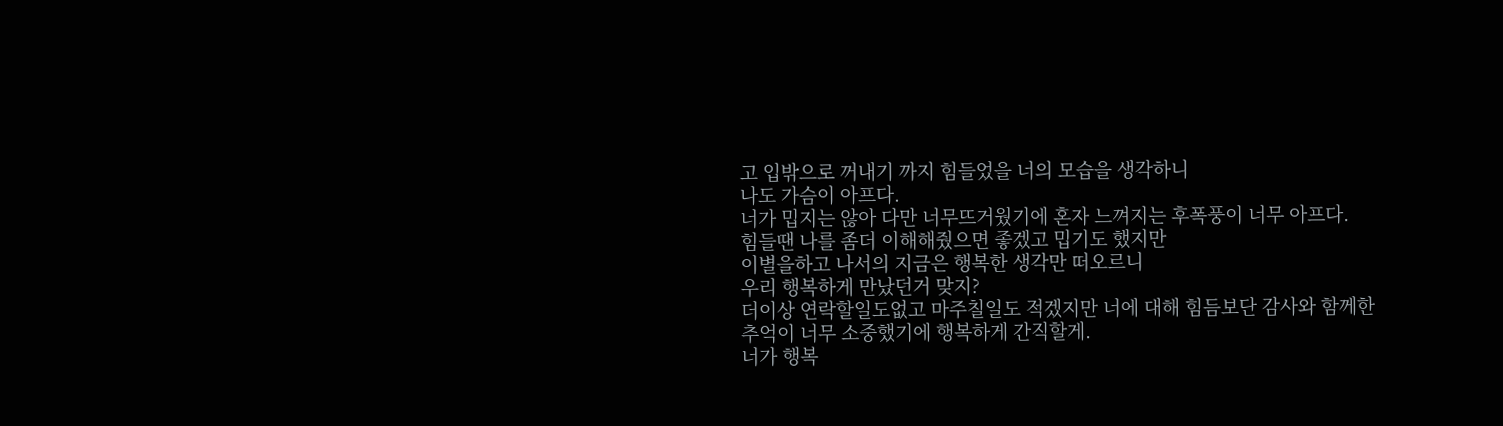고 입밖으로 꺼내기 까지 힘들었을 너의 모습을 생각하니
나도 가슴이 아프다.
너가 밉지는 않아 다만 너무뜨거웠기에 혼자 느껴지는 후폭풍이 너무 아프다.
힘들땐 나를 좀더 이해해줬으면 좋겠고 밉기도 했지만
이별을하고 나서의 지금은 행복한 생각만 떠오르니
우리 행복하게 만났던거 맞지?
더이상 연락할일도없고 마주칠일도 적겠지만 너에 대해 힘듬보단 감사와 함께한 추억이 너무 소중했기에 행복하게 간직할게.
너가 행복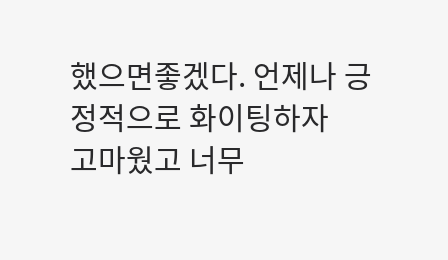했으면좋겠다. 언제나 긍정적으로 화이팅하자
고마웠고 너무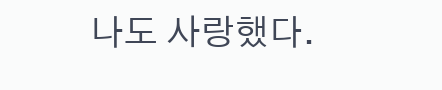나도 사랑했다.